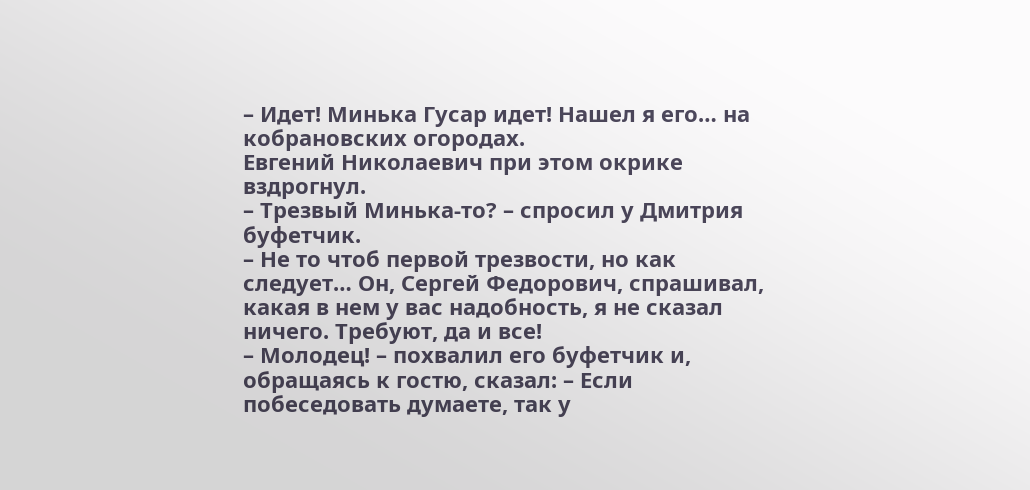– Идет! Минька Гусар идет! Нашел я его… на кобрановских огородах.
Евгений Николаевич при этом окрике вздрогнул.
– Трезвый Минька-то? – спросил у Дмитрия буфетчик.
– Не то чтоб первой трезвости, но как следует… Он, Сергей Федорович, спрашивал, какая в нем у вас надобность, я не сказал ничего. Требуют, да и все!
– Молодец! – похвалил его буфетчик и, обращаясь к гостю, сказал: – Если побеседовать думаете, так у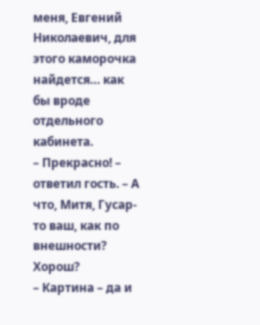меня, Евгений Николаевич, для этого каморочка найдется… как бы вроде отдельного кабинета.
– Прекрасно! – ответил гость. – А что, Митя, Гусар-то ваш, как по внешности? Хорош?
– Картина – да и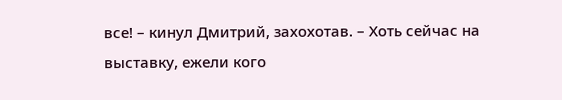все! – кинул Дмитрий, захохотав. – Хоть сейчас на выставку, ежели кого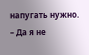напугать нужно.
– Да я не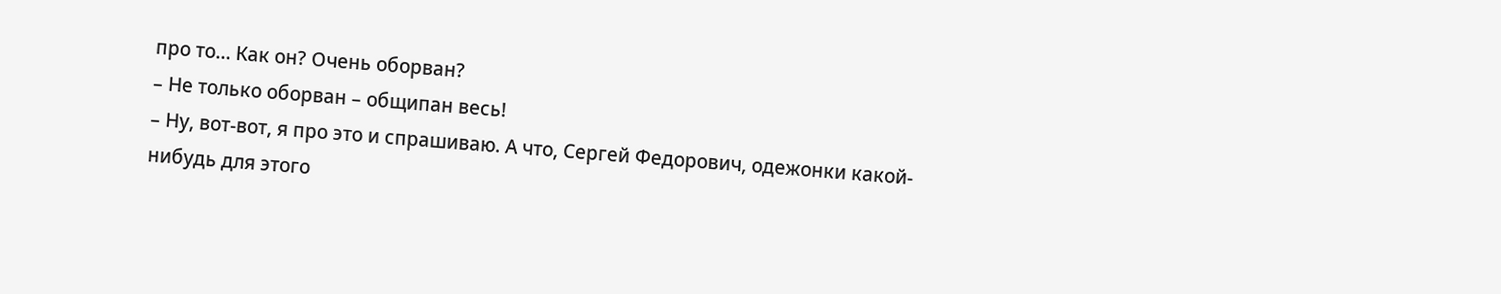про то… Как он? Очень оборван?
– Не только оборван – общипан весь!
– Ну, вот-вот, я про это и спрашиваю. А что, Сергей Федорович, одежонки какой-нибудь для этого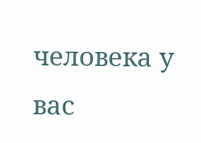человека у вас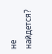не найдется?